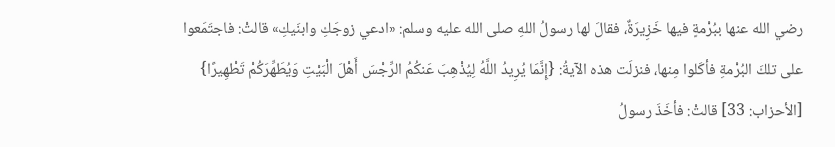رضي الله عنها ببُرْمةٍ فيها خَزِيرَةٌ، فقالَ لها رسولُ اللهِ صلى الله عليه وسلم: «ادعي زوجَكِ وابنَيكِ» قالتْ: فاجتَمَعوا على تلكَ البُرْمةِ فأكَلوا مِنها، فنزلَت هذه الآيةُ: {إِنَّمَا يُرِيدُ اللَّهُ لِيُذْهِبَ عَنكُمُ الرِّجْسَ أَهْلَ الْبَيْتِ وَيُطَهِّرَكُمْ تَطْهِيرًا} [الأحزاب: 33] قالتْ: فأخَذَ رسولُ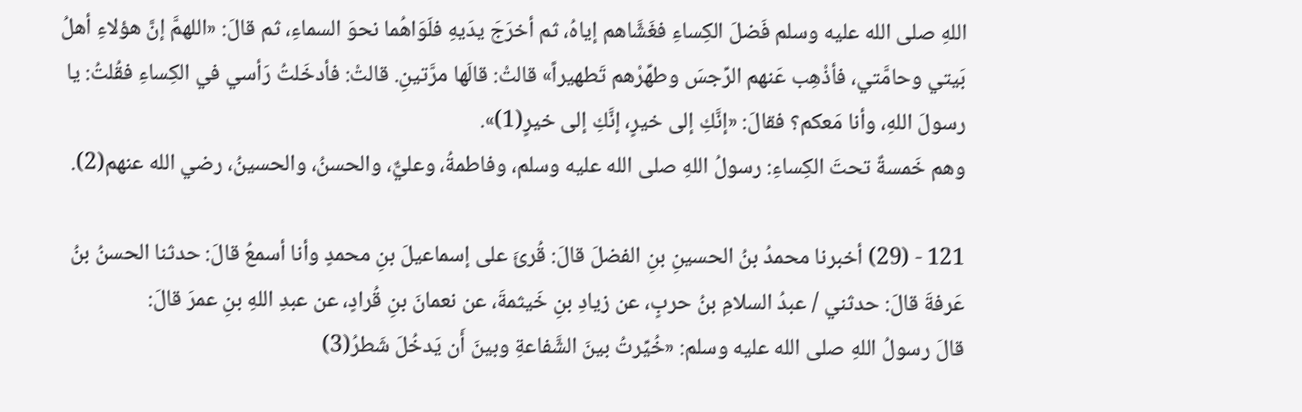اللهِ صلى الله عليه وسلم فَضلَ الكِساءِ فغَشَّاهم إياهُ، ثم أخرَجَ يدَيهِ فلَوَاهُما نحوَ السماءِ، ثم قالَ: «اللهمَّ إنَّ هؤلاءِ أهلُ بَيتي وحامَّتي، فأذْهِب عَنهم الرِّجسَ وطهِّرْهم تَطهيراً» قالتْ: قالَها مرَّتينِ. قالتْ: فأدخَلتُ رَأسي في الكِساءِ فقُلتُ: يا رسولَ اللهِ، وأنا مَعكم؟ فقالَ: «إنَّكِ إلى خيرٍ، إنَّكِ إلى خيرٍ(1)».
وهم خَمسةٌ تحتَ الكِساءِ: رسولُ اللهِ صلى الله عليه وسلم، وفاطمةُ، وعليٌّ، والحسنُ، والحسينُ، رضي الله عنهم(2).

121 - (29) أخبرنا محمدُ بنُ الحسينِ بنِ الفضلَ قالَ: قُرئَ على إسماعيلَ بنِ محمدٍ وأنا أسمعُ قالَ: حدثنا الحسنُ بنُ عَرفةَ قالَ: حدثني / عبدُ السلامِ بنُ حربٍ، عن زيادِ بنِ خَيثمةَ، عن نعمانَ بنِ قُرادٍ، عن عبدِ اللهِ بنِ عمرَ قالَ:
قالَ رسولُ اللهِ صلى الله عليه وسلم: «خُيِّرتُ بينَ الشَّفاعةِ وبينَ أَن يَدخُلَ شَطرُ(3)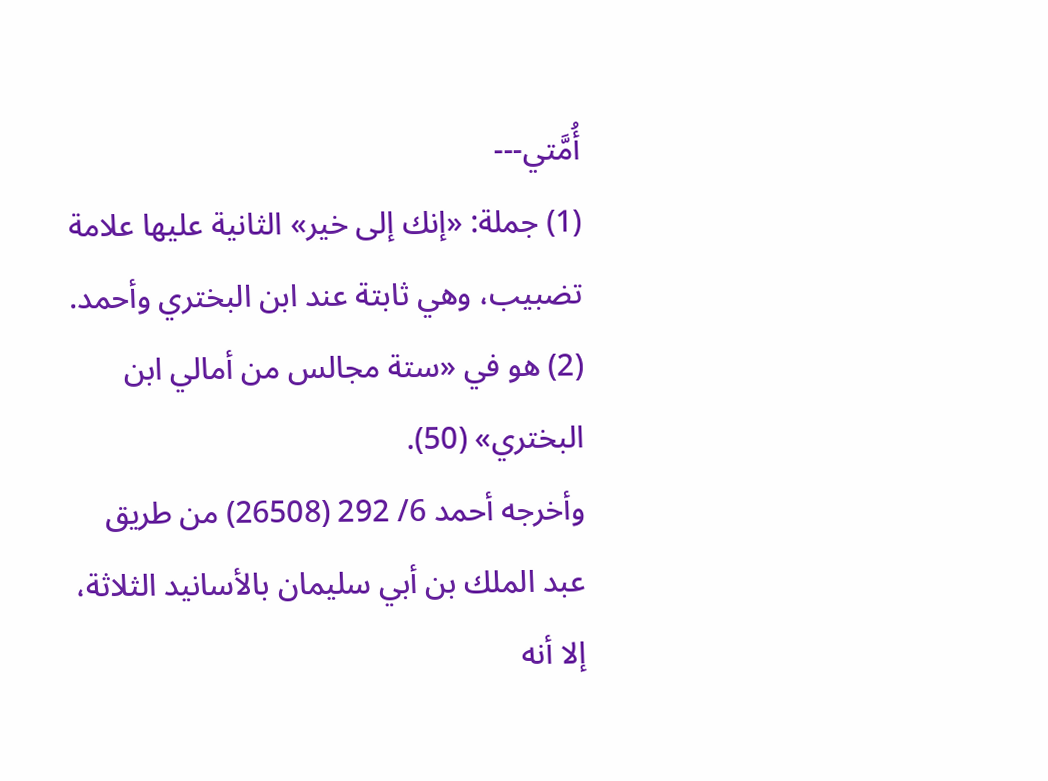أُمَّتي---
(1) جملة: «إنك إلى خير» الثانية عليها علامة تضبيب، وهي ثابتة عند ابن البختري وأحمد.
(2) هو في «ستة مجالس من أمالي ابن البختري» (50).
وأخرجه أحمد 6/ 292 (26508) من طريق عبد الملك بن أبي سليمان بالأسانيد الثلاثة، إلا أنه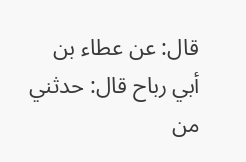قال: عن عطاء بن أبي رباح قال: حدثني من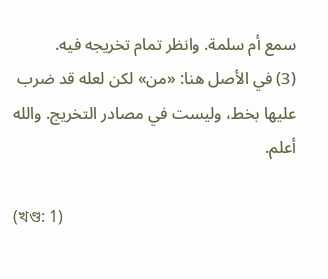سمع أم سلمة. وانظر تمام تخريجه فيه.
(3) في الأصل هنا: «من» لكن لعله قد ضرب عليها بخط، وليست في مصادر التخريج. والله أعلم.

(খণ্ড: 1)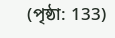(পৃষ্ঠা: 133)